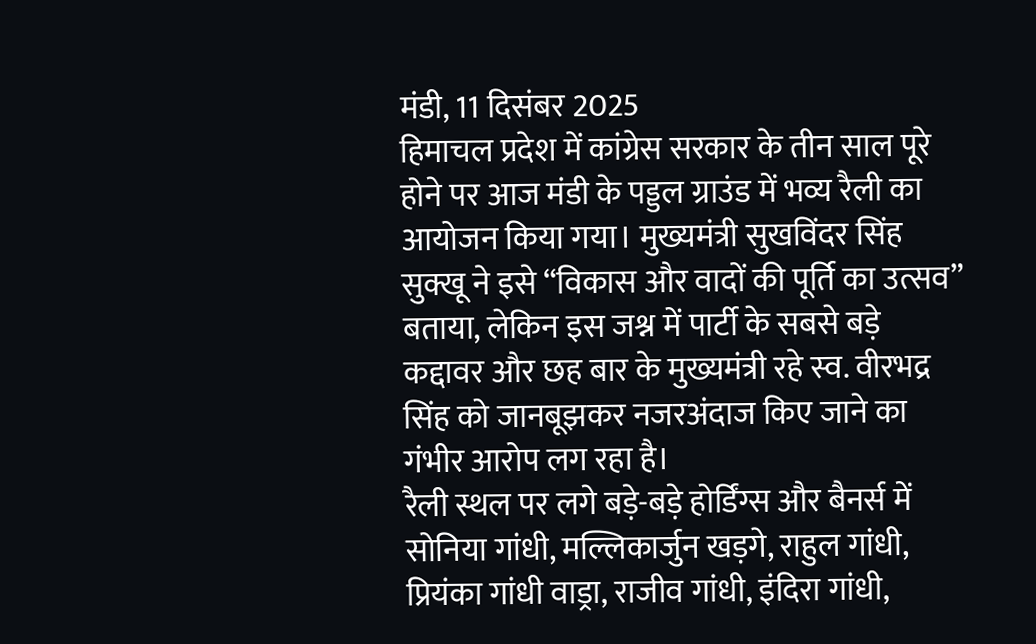मंडी, 11 दिसंबर 2025
हिमाचल प्रदेश में कांग्रेस सरकार के तीन साल पूरे होने पर आज मंडी के पड्डल ग्राउंड में भव्य रैली का आयोजन किया गया। मुख्यमंत्री सुखविंदर सिंह सुक्खू ने इसे “विकास और वादों की पूर्ति का उत्सव” बताया, लेकिन इस जश्न में पार्टी के सबसे बड़े कद्दावर और छह बार के मुख्यमंत्री रहे स्व. वीरभद्र सिंह को जानबूझकर नजरअंदाज किए जाने का गंभीर आरोप लग रहा है।
रैली स्थल पर लगे बड़े-बड़े होर्डिंग्स और बैनर्स में सोनिया गांधी, मल्लिकार्जुन खड़गे, राहुल गांधी, प्रियंका गांधी वाड्रा, राजीव गांधी, इंदिरा गांधी,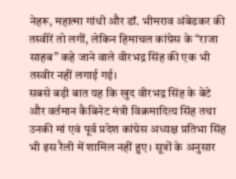नेहरू, महात्मा गांधी और डॉ. भीमराव अंबेडकर की तस्वीरें तो लगीं, लेकिन हिमाचल कांग्रेस के “राजा साहब” कहे जाने वाले वीरभद्र सिंह की एक भी तस्वीर नहीं लगाई गई।
सबसे बड़ी बात यह कि खुद वीरभद्र सिंह के बेटे और वर्तमान कैबिनेट मंत्री विक्रमादित्य सिंह तथा उनकी मां एवं पूर्व प्रदेश कांग्रेस अध्यक्ष प्रतिभा सिंह भी इस रैली में शामिल नहीं हुए। सूत्रों के अनुसार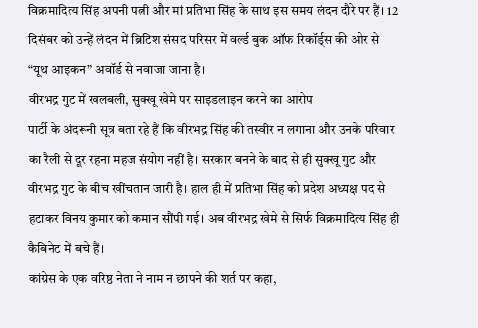विक्रमादित्य सिंह अपनी पत्नी और मां प्रतिभा सिंह के साथ इस समय लंदन दौरे पर हैं। 12 दिसंबर को उन्हें लंदन में ब्रिटिश संसद परिसर में वर्ल्ड बुक ऑफ रिकॉर्ड्स की ओर से “यूथ आइकन” अवॉर्ड से नवाजा जाना है।
वीरभद्र गुट में खलबली, सुक्खू खेमे पर साइडलाइन करने का आरोप
पार्टी के अंदरूनी सूत्र बता रहे हैं कि वीरभद्र सिंह की तस्वीर न लगाना और उनके परिवार का रैली से दूर रहना महज संयोग नहीं है। सरकार बनने के बाद से ही सुक्खू गुट और वीरभद्र गुट के बीच खींचतान जारी है। हाल ही में प्रतिभा सिंह को प्रदेश अध्यक्ष पद से हटाकर विनय कुमार को कमान सौंपी गई। अब वीरभद्र खेमे से सिर्फ विक्रमादित्य सिंह ही कैबिनेट में बचे हैं।
कांग्रेस के एक वरिष्ठ नेता ने नाम न छापने की शर्त पर कहा,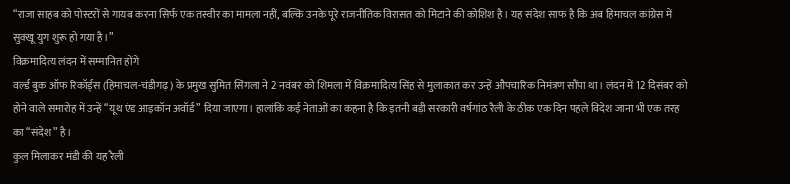“राजा साहब को पोस्टरों से गायब करना सिर्फ एक तस्वीर का मामला नहीं, बल्कि उनके पूरे राजनीतिक विरासत को मिटाने की कोशिश है। यह संदेश साफ है कि अब हिमाचल कांग्रेस में सुक्खू युग शुरू हो गया है।”
विक्रमादित्य लंदन में सम्मानित होंगे
वर्ल्ड बुक ऑफ रिकॉर्ड्स (हिमाचल-चंडीगढ़) के प्रमुख सुमित सिंगला ने 2 नवंबर को शिमला में विक्रमादित्य सिंह से मुलाकात कर उन्हें औपचारिक निमंत्रण सौंपा था। लंदन में 12 दिसंबर को होने वाले समारोह में उन्हें “यूथ एंड आइकॉन अवॉर्ड” दिया जाएगा। हालांकि कई नेताओं का कहना है कि इतनी बड़ी सरकारी वर्षगांठ रैली के ठीक एक दिन पहले विदेश जाना भी एक तरह का “संदेश” है।
कुल मिलाकर मंडी की यह रैली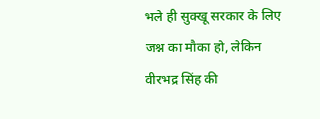भले ही सुक्खू सरकार के लिए जश्न का मौका हो, लेकिन वीरभद्र सिंह की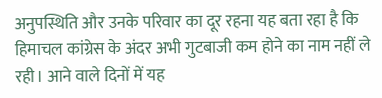अनुपस्थिति और उनके परिवार का दूर रहना यह बता रहा है कि हिमाचल कांग्रेस के अंदर अभी गुटबाजी कम होने का नाम नहीं ले रही। आने वाले दिनों में यह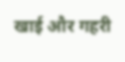खाई और गहरी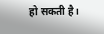हो सकती है।